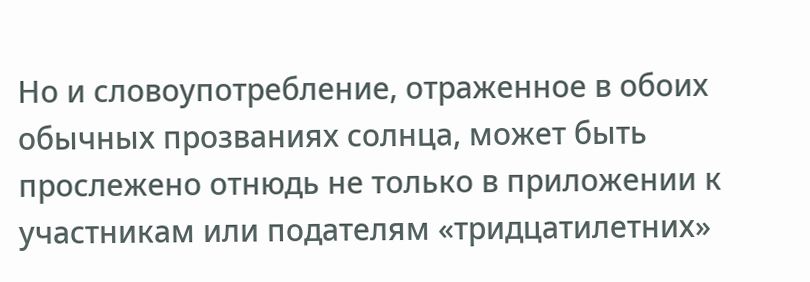Но и словоупотребление, отраженное в обоих обычных прозваниях солнца, может быть прослежено отнюдь не только в приложении к участникам или подателям «тридцатилетних»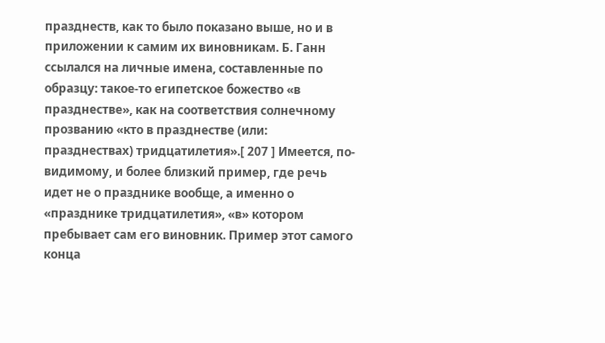празднеств, как то было показано выше, но и в приложении к самим их виновникам. Б. Ганн ссылался на личные имена, составленные по образцу: такое-то египетское божество «в празднестве», как на соответствия солнечному прозванию «кто в празднестве (или: празднествах) тридцатилетия».[ 207 ] Имеется, по-видимому, и более близкий пример, где речь идет не о празднике вообще, а именно о «празднике тридцатилетия», «в» котором пребывает сам его виновник. Пример этот самого конца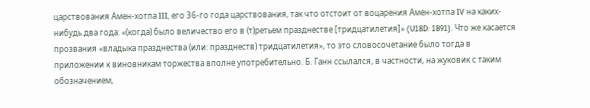царствования Амен-хотпа III, его 36-го года царствования, так что отстоит от воцарения Амен-хотпа IV на каких-нибудь два года: «(когда) было величество его в (т)ретьем празднестве [тридцатилетия]» (U18D: 1891). Что же касается прозвания «владыка празднества (или: празднеств) тридцатилетия», то это словосочетание было тогда в приложении к виновникам торжества вполне употребительно. Б. Ганн ссылался, в частности, на жуковик с таким обозначением,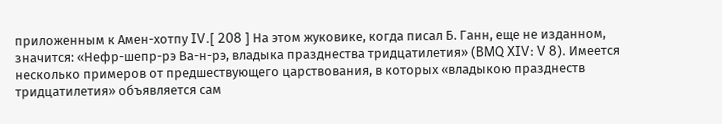приложенным к Амен-хотпу IV.[ 208 ] На этом жуковике, когда писал Б. Ганн, еще не изданном, значится: «Нефр-шепр-рэ Ва-н-рэ, владыка празднества тридцатилетия» (BMQ XIV: V 8). Имеется несколько примеров от предшествующего царствования, в которых «владыкою празднеств тридцатилетия» объявляется сам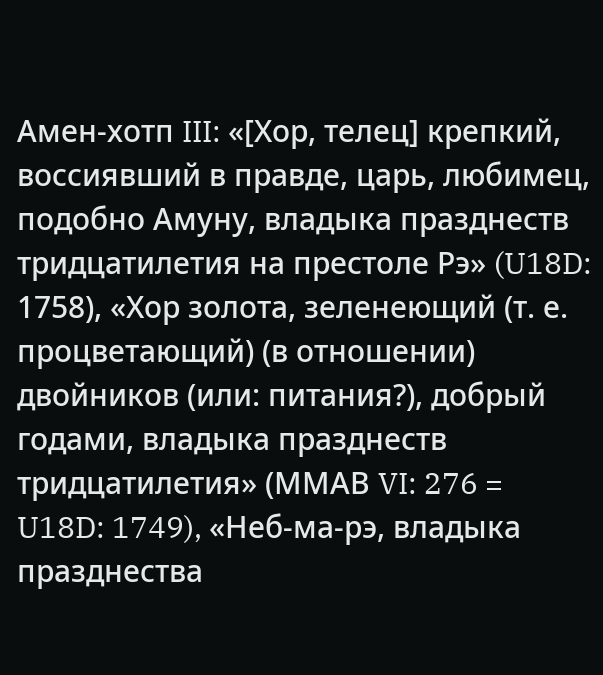Амен-хотп III: «[Хор, телец] крепкий, воссиявший в правде, царь, любимец, подобно Амуну, владыка празднеств тридцатилетия на престоле Рэ» (U18D: 1758), «Хор золота, зеленеющий (т. е. процветающий) (в отношении) двойников (или: питания?), добрый годами, владыка празднеств тридцатилетия» (ММАВ VI: 276 = U18D: 1749), «Неб-ма-рэ, владыка празднества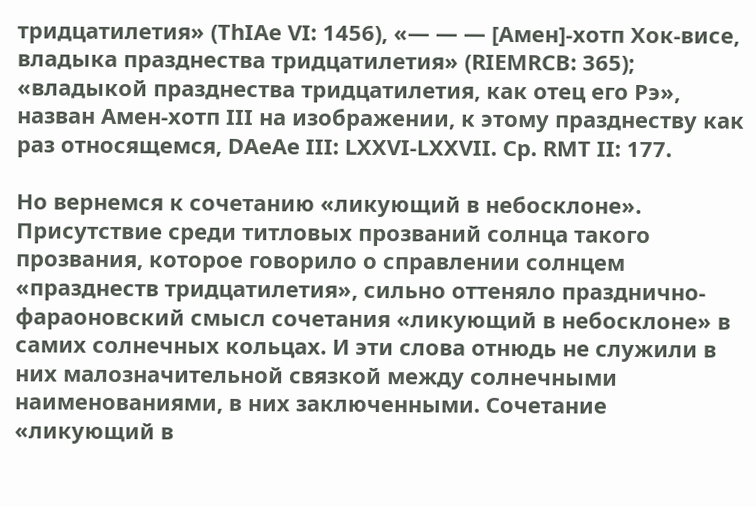тридцатилетия» (ThIAe VI: 1456), «— — — [Амен]-хотп Хок-висе, владыка празднества тридцатилетия» (RIEMRCB: 365); «владыкой празднества тридцатилетия, как отец его Рэ», назван Амен-хотп III на изображении, к этому празднеству как раз относящемся, DAeAe III: LXXVI-LXXVII. Ср. RMT II: 177.

Но вернемся к сочетанию «ликующий в небосклоне». Присутствие среди титловых прозваний солнца такого прозвания, которое говорило о справлении солнцем «празднеств тридцатилетия», сильно оттеняло празднично-фараоновский смысл сочетания «ликующий в небосклоне» в самих солнечных кольцах. И эти слова отнюдь не служили в них малозначительной связкой между солнечными наименованиями, в них заключенными. Сочетание «ликующий в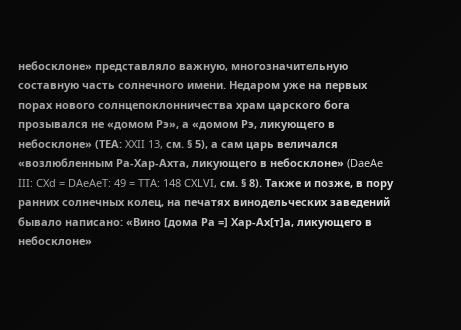небосклоне» представляло важную, многозначительную составную часть солнечного имени. Недаром уже на первых порах нового солнцепоклонничества храм царского бога прозывался не «домом Рэ», а «домом Рэ, ликующего в небосклоне» (ТЕА: XXII 13, см. § 5), а сам царь величался «возлюбленным Ра-Хар-Ахта, ликующего в небосклоне» (DaeAe III: CXd = DAeAeT: 49 = TTA: 148 CXLVI, см. § 8). Также и позже, в пору ранних солнечных колец, на печатях винодельческих заведений бывало написано: «Вино [дома Ра =] Хар-Ах[т]а, ликующего в небосклоне»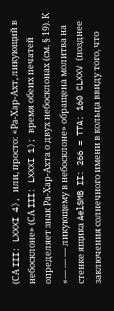(СА III: LXXXI 4), или, просто: «Ра-Хар-Ахт, ликующий в небосклоне» (СА III: LXXXI 1); время обеих печатей определяет знак Ра-Хар-Ахта о двух небосклонах (см. § 19). К «— — — ликующему в небосклоне» обращена молитва на стенке ящика AelSMB II: 266 = TTA: 160 CLXXV (позднее заключения солнечного имени в кольца ввиду того, что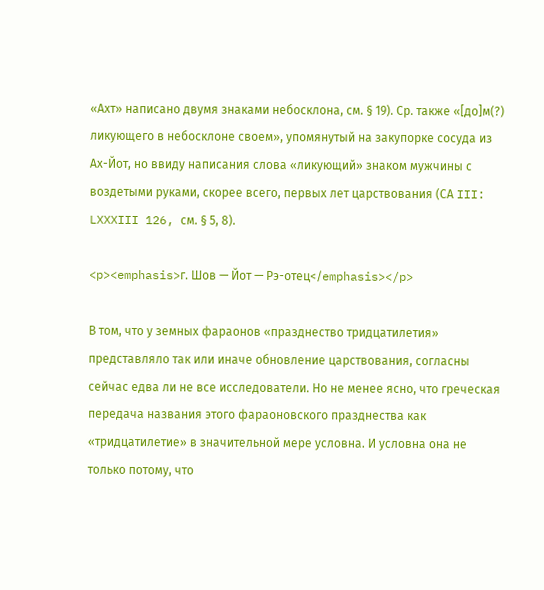«Ахт» написано двумя знаками небосклона, см. § 19). Ср. также «[до]м(?) ликующего в небосклоне своем», упомянутый на закупорке сосуда из Ах-Йот, но ввиду написания слова «ликующий» знаком мужчины с воздетыми руками, скорее всего, первых лет царствования (СА III: LXXXIII 126, см. § 5, 8).

<p><emphasis>г. Шов — Йот — Рэ-отец</emphasis></p>

В том, что у земных фараонов «празднество тридцатилетия» представляло так или иначе обновление царствования, согласны сейчас едва ли не все исследователи. Но не менее ясно, что греческая передача названия этого фараоновского празднества как «тридцатилетие» в значительной мере условна. И условна она не только потому, что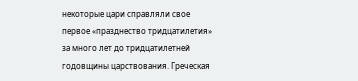некоторые цари справляли свое первое «празднество тридцатилетия» за много лет до тридцатилетней годовщины царствования. Греческая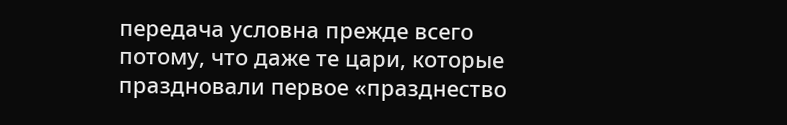передача условна прежде всего потому, что даже те цари, которые праздновали первое «празднество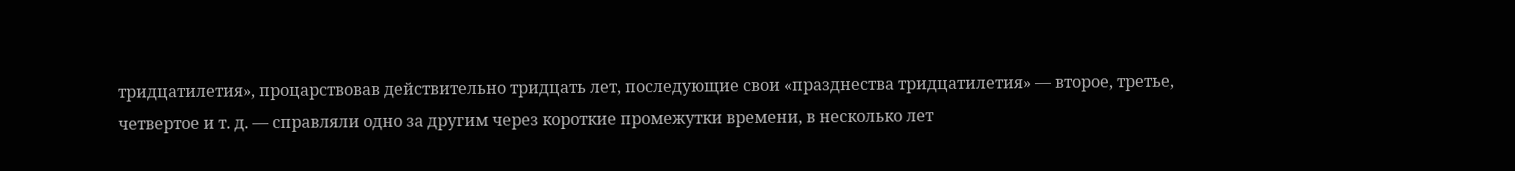тридцатилетия», процарствовав действительно тридцать лет, последующие свои «празднества тридцатилетия» — второе, третье, четвертое и т. д. — справляли одно за другим через короткие промежутки времени, в несколько лет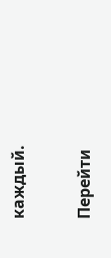каждый.

Перейти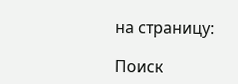на страницу:

Поиск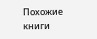Похожие книги